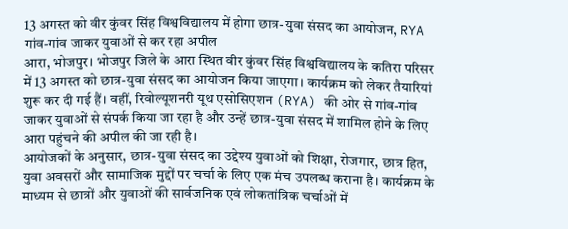13 अगस्त को वीर कुंवर सिंह विश्वविद्यालय में होगा छात्र-युवा संसद का आयोजन, RYA गांव-गांव जाकर युवाओं से कर रहा अपील
आरा, भोजपुर। भोजपुर जिले के आरा स्थित वीर कुंवर सिंह विश्वविद्यालय के कतिरा परिसर में 13 अगस्त को छात्र-युवा संसद का आयोजन किया जाएगा। कार्यक्रम को लेकर तैयारियां शुरू कर दी गई हैं। वहीं, रिवोल्यूशनरी यूथ एसोसिएशन (RYA) की ओर से गांव-गांव जाकर युवाओं से संपर्क किया जा रहा है और उन्हें छात्र-युवा संसद में शामिल होने के लिए आरा पहुंचने की अपील की जा रही है।
आयोजकों के अनुसार, छात्र-युवा संसद का उद्देश्य युवाओं को शिक्षा, रोजगार, छात्र हित, युवा अवसरों और सामाजिक मुद्दों पर चर्चा के लिए एक मंच उपलब्ध कराना है। कार्यक्रम के माध्यम से छात्रों और युवाओं की सार्वजनिक एवं लोकतांत्रिक चर्चाओं में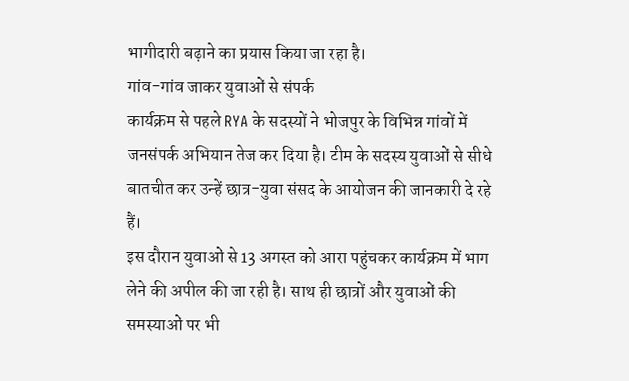भागीदारी बढ़ाने का प्रयास किया जा रहा है।
गांव-गांव जाकर युवाओं से संपर्क
कार्यक्रम से पहले RYA के सदस्यों ने भोजपुर के विभिन्न गांवों में जनसंपर्क अभियान तेज कर दिया है। टीम के सदस्य युवाओं से सीधे बातचीत कर उन्हें छात्र-युवा संसद के आयोजन की जानकारी दे रहे हैं।
इस दौरान युवाओं से 13 अगस्त को आरा पहुंचकर कार्यक्रम में भाग लेने की अपील की जा रही है। साथ ही छात्रों और युवाओं की समस्याओं पर भी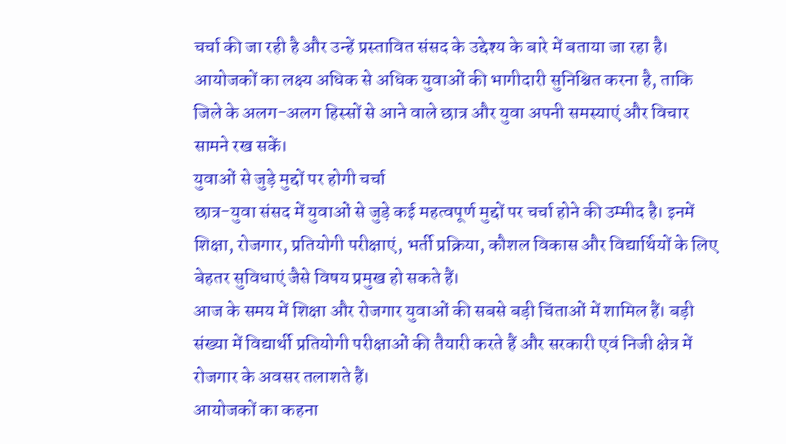चर्चा की जा रही है और उन्हें प्रस्तावित संसद के उद्देश्य के बारे में बताया जा रहा है।
आयोजकों का लक्ष्य अधिक से अधिक युवाओं की भागीदारी सुनिश्चित करना है, ताकि जिले के अलग-अलग हिस्सों से आने वाले छात्र और युवा अपनी समस्याएं और विचार सामने रख सकें।
युवाओं से जुड़े मुद्दों पर होगी चर्चा
छात्र-युवा संसद में युवाओं से जुड़े कई महत्वपूर्ण मुद्दों पर चर्चा होने की उम्मीद है। इनमें शिक्षा, रोजगार, प्रतियोगी परीक्षाएं, भर्ती प्रक्रिया, कौशल विकास और विद्यार्थियों के लिए बेहतर सुविधाएं जैसे विषय प्रमुख हो सकते हैं।
आज के समय में शिक्षा और रोजगार युवाओं की सबसे बड़ी चिंताओं में शामिल हैं। बड़ी संख्या में विद्यार्थी प्रतियोगी परीक्षाओं की तैयारी करते हैं और सरकारी एवं निजी क्षेत्र में रोजगार के अवसर तलाशते हैं।
आयोजकों का कहना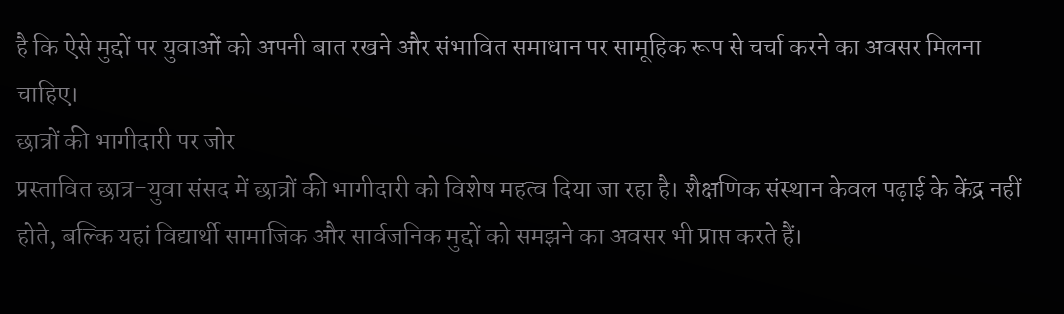है कि ऐसे मुद्दों पर युवाओं को अपनी बात रखने और संभावित समाधान पर सामूहिक रूप से चर्चा करने का अवसर मिलना चाहिए।
छात्रों की भागीदारी पर जोर
प्रस्तावित छात्र-युवा संसद में छात्रों की भागीदारी को विशेष महत्व दिया जा रहा है। शैक्षणिक संस्थान केवल पढ़ाई के केंद्र नहीं होते, बल्कि यहां विद्यार्थी सामाजिक और सार्वजनिक मुद्दों को समझने का अवसर भी प्राप्त करते हैं।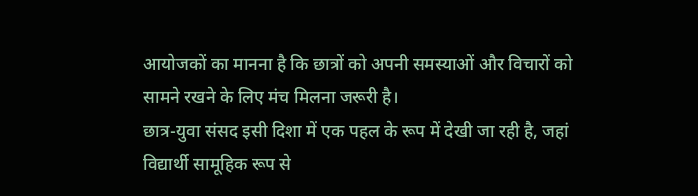आयोजकों का मानना है कि छात्रों को अपनी समस्याओं और विचारों को सामने रखने के लिए मंच मिलना जरूरी है।
छात्र-युवा संसद इसी दिशा में एक पहल के रूप में देखी जा रही है, जहां विद्यार्थी सामूहिक रूप से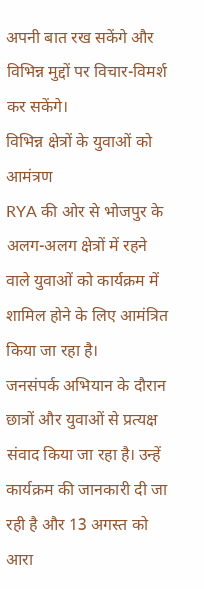अपनी बात रख सकेंगे और विभिन्न मुद्दों पर विचार-विमर्श कर सकेंगे।
विभिन्न क्षेत्रों के युवाओं को आमंत्रण
RYA की ओर से भोजपुर के अलग-अलग क्षेत्रों में रहने वाले युवाओं को कार्यक्रम में शामिल होने के लिए आमंत्रित किया जा रहा है।
जनसंपर्क अभियान के दौरान छात्रों और युवाओं से प्रत्यक्ष संवाद किया जा रहा है। उन्हें कार्यक्रम की जानकारी दी जा रही है और 13 अगस्त को आरा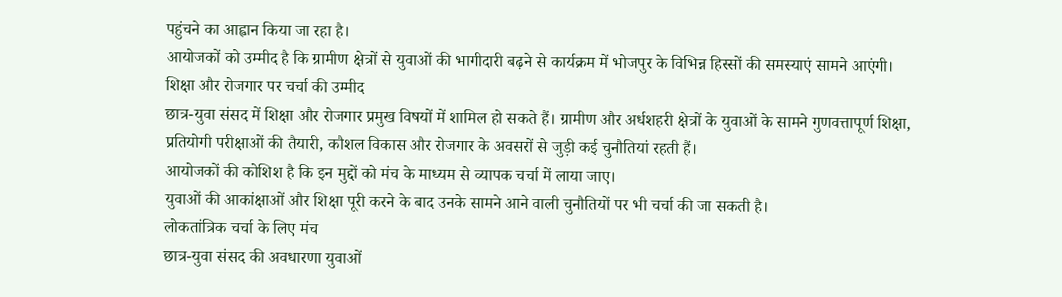पहुंचने का आह्वान किया जा रहा है।
आयोजकों को उम्मीद है कि ग्रामीण क्षेत्रों से युवाओं की भागीदारी बढ़ने से कार्यक्रम में भोजपुर के विभिन्न हिस्सों की समस्याएं सामने आएंगी।
शिक्षा और रोजगार पर चर्चा की उम्मीद
छात्र-युवा संसद में शिक्षा और रोजगार प्रमुख विषयों में शामिल हो सकते हैं। ग्रामीण और अर्धशहरी क्षेत्रों के युवाओं के सामने गुणवत्तापूर्ण शिक्षा, प्रतियोगी परीक्षाओं की तैयारी, कौशल विकास और रोजगार के अवसरों से जुड़ी कई चुनौतियां रहती हैं।
आयोजकों की कोशिश है कि इन मुद्दों को मंच के माध्यम से व्यापक चर्चा में लाया जाए।
युवाओं की आकांक्षाओं और शिक्षा पूरी करने के बाद उनके सामने आने वाली चुनौतियों पर भी चर्चा की जा सकती है।
लोकतांत्रिक चर्चा के लिए मंच
छात्र-युवा संसद की अवधारणा युवाओं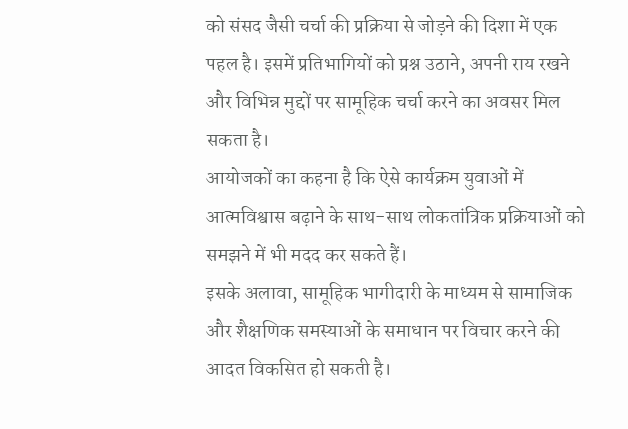को संसद जैसी चर्चा की प्रक्रिया से जोड़ने की दिशा में एक पहल है। इसमें प्रतिभागियों को प्रश्न उठाने, अपनी राय रखने और विभिन्न मुद्दों पर सामूहिक चर्चा करने का अवसर मिल सकता है।
आयोजकों का कहना है कि ऐसे कार्यक्रम युवाओं में आत्मविश्वास बढ़ाने के साथ-साथ लोकतांत्रिक प्रक्रियाओं को समझने में भी मदद कर सकते हैं।
इसके अलावा, सामूहिक भागीदारी के माध्यम से सामाजिक और शैक्षणिक समस्याओं के समाधान पर विचार करने की आदत विकसित हो सकती है।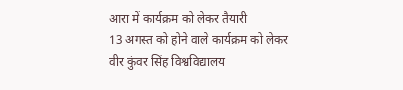आरा में कार्यक्रम को लेकर तैयारी
13 अगस्त को होने वाले कार्यक्रम को लेकर वीर कुंवर सिंह विश्वविद्यालय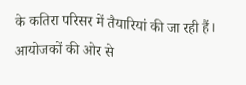के कतिरा परिसर में तैयारियां की जा रही हैं।
आयोजकों की ओर से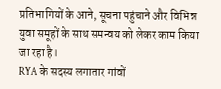प्रतिभागियों के आने, सूचना पहुंचाने और विभिन्न युवा समूहों के साथ समन्वय को लेकर काम किया जा रहा है।
RYA के सदस्य लगातार गांवों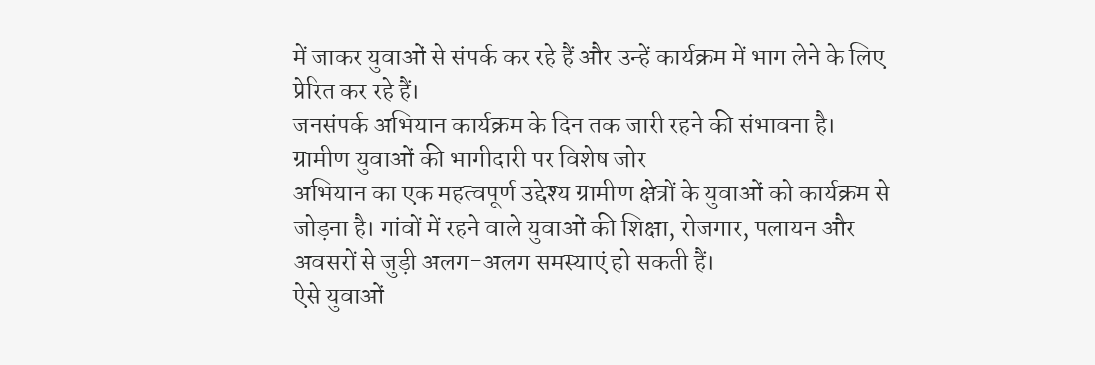में जाकर युवाओं से संपर्क कर रहे हैं और उन्हें कार्यक्रम में भाग लेने के लिए प्रेरित कर रहे हैं।
जनसंपर्क अभियान कार्यक्रम के दिन तक जारी रहने की संभावना है।
ग्रामीण युवाओं की भागीदारी पर विशेष जोर
अभियान का एक महत्वपूर्ण उद्देश्य ग्रामीण क्षेत्रों के युवाओं को कार्यक्रम से जोड़ना है। गांवों में रहने वाले युवाओं की शिक्षा, रोजगार, पलायन और अवसरों से जुड़ी अलग-अलग समस्याएं हो सकती हैं।
ऐसे युवाओं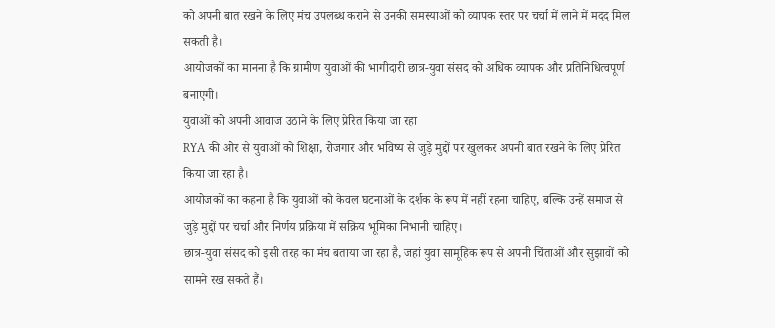को अपनी बात रखने के लिए मंच उपलब्ध कराने से उनकी समस्याओं को व्यापक स्तर पर चर्चा में लाने में मदद मिल सकती है।
आयोजकों का मानना है कि ग्रामीण युवाओं की भागीदारी छात्र-युवा संसद को अधिक व्यापक और प्रतिनिधित्वपूर्ण बनाएगी।
युवाओं को अपनी आवाज उठाने के लिए प्रेरित किया जा रहा
RYA की ओर से युवाओं को शिक्षा, रोजगार और भविष्य से जुड़े मुद्दों पर खुलकर अपनी बात रखने के लिए प्रेरित किया जा रहा है।
आयोजकों का कहना है कि युवाओं को केवल घटनाओं के दर्शक के रूप में नहीं रहना चाहिए, बल्कि उन्हें समाज से जुड़े मुद्दों पर चर्चा और निर्णय प्रक्रिया में सक्रिय भूमिका निभानी चाहिए।
छात्र-युवा संसद को इसी तरह का मंच बताया जा रहा है, जहां युवा सामूहिक रूप से अपनी चिंताओं और सुझावों को सामने रख सकते हैं।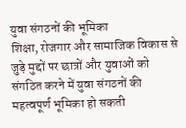युवा संगठनों की भूमिका
शिक्षा, रोजगार और सामाजिक विकास से जुड़े मुद्दों पर छात्रों और युवाओं को संगठित करने में युवा संगठनों की महत्वपूर्ण भूमिका हो सकती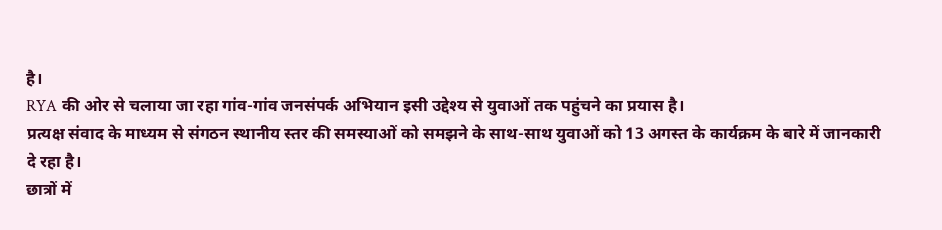है।
RYA की ओर से चलाया जा रहा गांव-गांव जनसंपर्क अभियान इसी उद्देश्य से युवाओं तक पहुंचने का प्रयास है।
प्रत्यक्ष संवाद के माध्यम से संगठन स्थानीय स्तर की समस्याओं को समझने के साथ-साथ युवाओं को 13 अगस्त के कार्यक्रम के बारे में जानकारी दे रहा है।
छात्रों में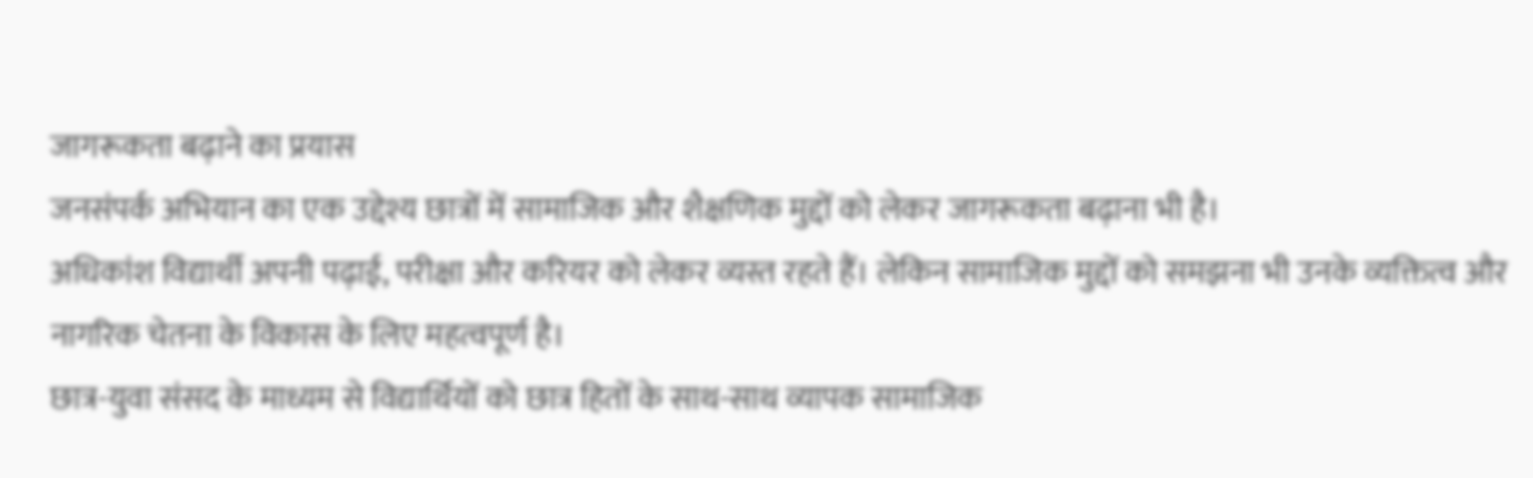जागरूकता बढ़ाने का प्रयास
जनसंपर्क अभियान का एक उद्देश्य छात्रों में सामाजिक और शैक्षणिक मुद्दों को लेकर जागरूकता बढ़ाना भी है।
अधिकांश विद्यार्थी अपनी पढ़ाई, परीक्षा और करियर को लेकर व्यस्त रहते हैं। लेकिन सामाजिक मुद्दों को समझना भी उनके व्यक्तित्व और नागरिक चेतना के विकास के लिए महत्वपूर्ण है।
छात्र-युवा संसद के माध्यम से विद्यार्थियों को छात्र हितों के साथ-साथ व्यापक सामाजिक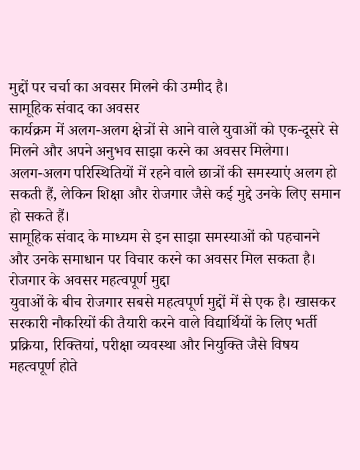मुद्दों पर चर्चा का अवसर मिलने की उम्मीद है।
सामूहिक संवाद का अवसर
कार्यक्रम में अलग-अलग क्षेत्रों से आने वाले युवाओं को एक-दूसरे से मिलने और अपने अनुभव साझा करने का अवसर मिलेगा।
अलग-अलग परिस्थितियों में रहने वाले छात्रों की समस्याएं अलग हो सकती हैं, लेकिन शिक्षा और रोजगार जैसे कई मुद्दे उनके लिए समान हो सकते हैं।
सामूहिक संवाद के माध्यम से इन साझा समस्याओं को पहचानने और उनके समाधान पर विचार करने का अवसर मिल सकता है।
रोजगार के अवसर महत्वपूर्ण मुद्दा
युवाओं के बीच रोजगार सबसे महत्वपूर्ण मुद्दों में से एक है। खासकर सरकारी नौकरियों की तैयारी करने वाले विद्यार्थियों के लिए भर्ती प्रक्रिया, रिक्तियां, परीक्षा व्यवस्था और नियुक्ति जैसे विषय महत्वपूर्ण होते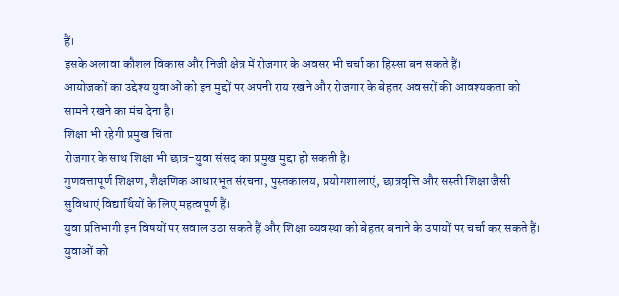हैं।
इसके अलावा कौशल विकास और निजी क्षेत्र में रोजगार के अवसर भी चर्चा का हिस्सा बन सकते हैं।
आयोजकों का उद्देश्य युवाओं को इन मुद्दों पर अपनी राय रखने और रोजगार के बेहतर अवसरों की आवश्यकता को सामने रखने का मंच देना है।
शिक्षा भी रहेगी प्रमुख चिंता
रोजगार के साथ शिक्षा भी छात्र-युवा संसद का प्रमुख मुद्दा हो सकती है।
गुणवत्तापूर्ण शिक्षण, शैक्षणिक आधारभूत संरचना, पुस्तकालय, प्रयोगशालाएं, छात्रवृत्ति और सस्ती शिक्षा जैसी सुविधाएं विद्यार्थियों के लिए महत्वपूर्ण हैं।
युवा प्रतिभागी इन विषयों पर सवाल उठा सकते हैं और शिक्षा व्यवस्था को बेहतर बनाने के उपायों पर चर्चा कर सकते हैं।
युवाओं को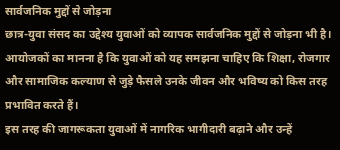सार्वजनिक मुद्दों से जोड़ना
छात्र-युवा संसद का उद्देश्य युवाओं को व्यापक सार्वजनिक मुद्दों से जोड़ना भी है।
आयोजकों का मानना है कि युवाओं को यह समझना चाहिए कि शिक्षा, रोजगार और सामाजिक कल्याण से जुड़े फैसले उनके जीवन और भविष्य को किस तरह प्रभावित करते हैं।
इस तरह की जागरूकता युवाओं में नागरिक भागीदारी बढ़ाने और उन्हें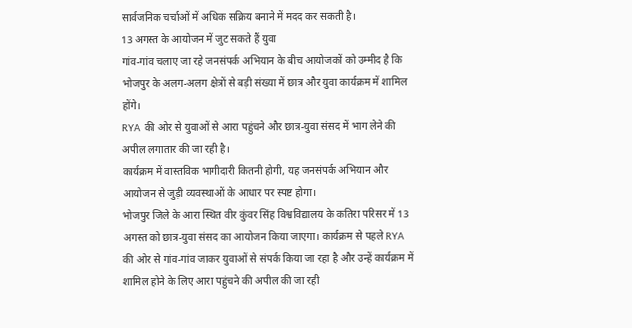सार्वजनिक चर्चाओं में अधिक सक्रिय बनाने में मदद कर सकती है।
13 अगस्त के आयोजन में जुट सकते हैं युवा
गांव-गांव चलाए जा रहे जनसंपर्क अभियान के बीच आयोजकों को उम्मीद है कि भोजपुर के अलग-अलग क्षेत्रों से बड़ी संख्या में छात्र और युवा कार्यक्रम में शामिल होंगे।
RYA की ओर से युवाओं से आरा पहुंचने और छात्र-युवा संसद में भाग लेने की अपील लगातार की जा रही है।
कार्यक्रम में वास्तविक भागीदारी कितनी होगी, यह जनसंपर्क अभियान और आयोजन से जुड़ी व्यवस्थाओं के आधार पर स्पष्ट होगा।
भोजपुर जिले के आरा स्थित वीर कुंवर सिंह विश्वविद्यालय के कतिरा परिसर में 13 अगस्त को छात्र-युवा संसद का आयोजन किया जाएगा। कार्यक्रम से पहले RYA की ओर से गांव-गांव जाकर युवाओं से संपर्क किया जा रहा है और उन्हें कार्यक्रम में शामिल होने के लिए आरा पहुंचने की अपील की जा रही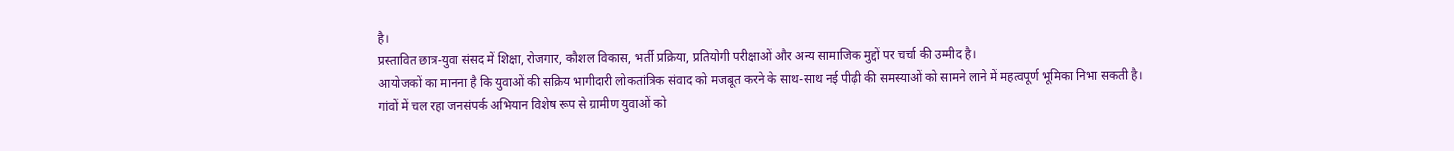है।
प्रस्तावित छात्र-युवा संसद में शिक्षा, रोजगार, कौशल विकास, भर्ती प्रक्रिया, प्रतियोगी परीक्षाओं और अन्य सामाजिक मुद्दों पर चर्चा की उम्मीद है।
आयोजकों का मानना है कि युवाओं की सक्रिय भागीदारी लोकतांत्रिक संवाद को मजबूत करने के साथ-साथ नई पीढ़ी की समस्याओं को सामने लाने में महत्वपूर्ण भूमिका निभा सकती है।
गांवों में चल रहा जनसंपर्क अभियान विशेष रूप से ग्रामीण युवाओं को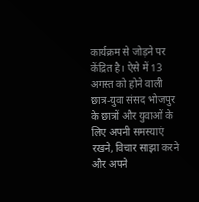कार्यक्रम से जोड़ने पर केंद्रित है। ऐसे में 13 अगस्त को होने वाली छात्र-युवा संसद भोजपुर के छात्रों और युवाओं के लिए अपनी समस्याएं रखने, विचार साझा करने और अपने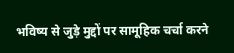भविष्य से जुड़े मुद्दों पर सामूहिक चर्चा करने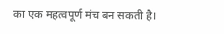का एक महत्वपूर्ण मंच बन सकती है।